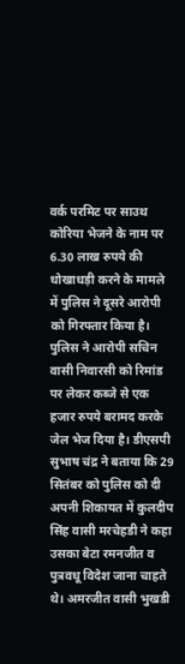वर्क परमिट पर साउथ कोरिया भेजने के नाम पर 6.30 लाख रुपये की धोखाधड़ी करने के मामले में पुलिस ने दूसरे आरोपी को गिरफ्तार किया है। पुलिस ने आरोपी सचिन वासी निवारसी को रिमांड पर लेकर कब्जे से एक हजार रुपये बरामद करके जेल भेज दिया है। डीएसपी सुभाष चंद्र ने बताया कि 29 सितंबर को पुलिस को दी अपनी शिकायत में कुलदीप सिंह वासी मरचेहडी ने कहा उसका बेटा रमनजीत व पुत्रवधू विदेश जाना चाहते थे। अमरजीत वासी भुखडी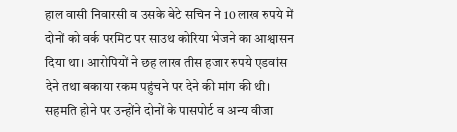हाल वासी निवारसी व उसके बेटे सचिन ने 10 लाख रुपये में दोनों को वर्क परमिट पर साउथ कोरिया भेजने का आश्वासन दिया था। आरोपियों ने छह लाख तीस हजार रुपये एडवांस देने तथा बकाया रकम पहुंचने पर देने की मांग की थी। सहमति होने पर उन्होंने दोनों के पासपोर्ट व अन्य वीजा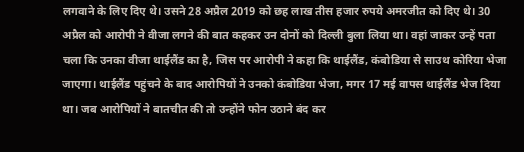लगवाने के लिए दिए थे। उसने 28 अप्रैल 2019 को छह लाख तीस हजार रुपये अमरजीत को दिए थे। 30 अप्रैल को आरोपी ने वीजा लगने की बात कहकर उन दोनों को दिल्ली बुला लिया था। वहां जाकर उन्हें पता चला कि उनका वीजा थाईलैंड का है, जिस पर आरोपी ने कहा कि थाईलैंड, कंबोडिया से साउथ कोरिया भेजा जाएगा। थाईलैंड पहुंचने के बाद आरोपियों ने उनको कंबोडिया भेजा, मगर 17 मई वापस थाईलैंड भेज दिया था। जब आरोपियों ने बातचीत की तो उन्होंने फोन उठाने बंद कर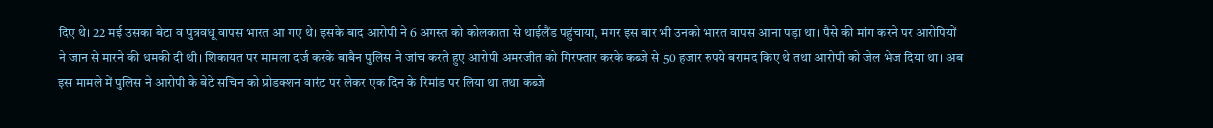दिए थे। 22 मई उसका बेटा व पुत्रवधू वापस भारत आ गए थे। इसके बाद आरोपी ने 6 अगस्त को कोलकाता से थाईलैंड पहुंचाया, मगर इस बार भी उनको भारत वापस आना पड़ा था। पैसे की मांग करने पर आरोपियों ने जान से मारने की धमकी दी थी। शिकायत पर मामला दर्ज करके बाबैन पुलिस ने जांच करते हुए आरोपी अमरजीत को गिरफ्तार करके कब्जे से 50 हजार रुपये बरामद किए थे तथा आरोपी को जेल भेज दिया था। अब इस मामले में पुलिस ने आरोपी के बेटे सचिन को प्रोडक्शन वारंट पर लेकर एक दिन के रिमांड पर लिया था तथा कब्जे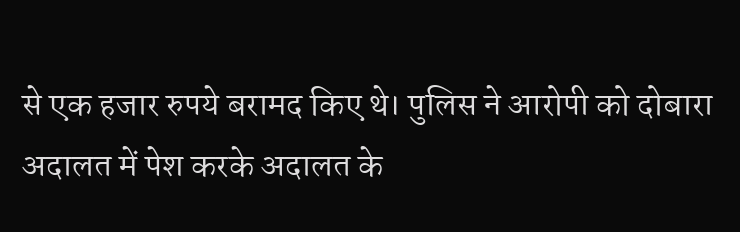से एक हजार रुपये बरामद किए थे। पुलिस ने आरोपी को दोबारा अदालत में पेश करके अदालत के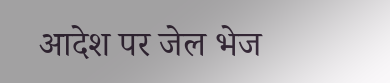आदेश पर जेल भेज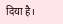दिया है।